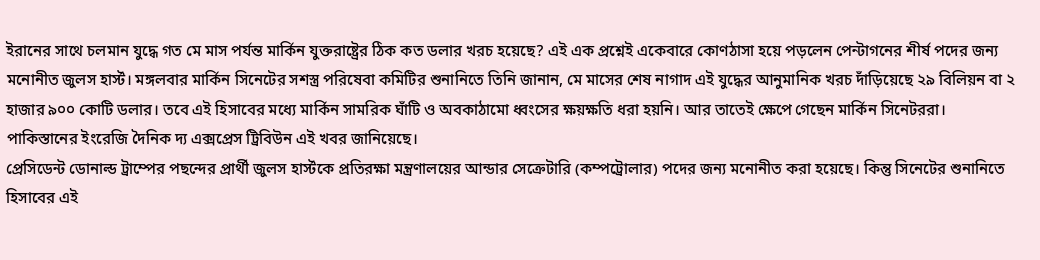ইরানের সাথে চলমান যুদ্ধে গত মে মাস পর্যন্ত মার্কিন যুক্তরাষ্ট্রের ঠিক কত ডলার খরচ হয়েছে? এই এক প্রশ্নেই একেবারে কোণঠাসা হয়ে পড়লেন পেন্টাগনের শীর্ষ পদের জন্য মনোনীত জুলস হার্স্ট। মঙ্গলবার মার্কিন সিনেটের সশস্ত্র পরিষেবা কমিটির শুনানিতে তিনি জানান, মে মাসের শেষ নাগাদ এই যুদ্ধের আনুমানিক খরচ দাঁড়িয়েছে ২৯ বিলিয়ন বা ২ হাজার ৯০০ কোটি ডলার। তবে এই হিসাবের মধ্যে মার্কিন সামরিক ঘাঁটি ও অবকাঠামো ধ্বংসের ক্ষয়ক্ষতি ধরা হয়নি। আর তাতেই ক্ষেপে গেছেন মার্কিন সিনেটররা। পাকিস্তানের ইংরেজি দৈনিক দ্য এক্সপ্রেস ট্রিবিউন এই খবর জানিয়েছে।
প্রেসিডেন্ট ডোনাল্ড ট্রাম্পের পছন্দের প্রার্থী জুলস হার্স্টকে প্রতিরক্ষা মন্ত্রণালয়ের আন্ডার সেক্রেটারি (কম্পট্রোলার) পদের জন্য মনোনীত করা হয়েছে। কিন্তু সিনেটের শুনানিতে হিসাবের এই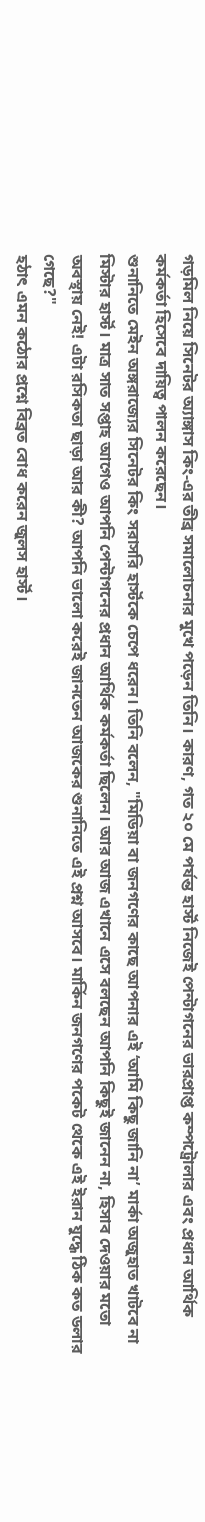গড়মিল নিয়ে সিনেটর অ্যাঙ্গাস কিং-এর তীব্র সমালোচনার মুখে পড়েন তিনি। কারণ, গত ২০ মে পর্যন্ত হার্স্ট নিজেই পেন্টাগনের ভারপ্রাপ্ত কম্পট্রোলার এবং প্রধান আর্থিক কর্মকর্তা হিসেবে দায়িত্ব পালন করেছেন।
শুনানিতে মেইন অঙ্গরাজ্যের সিনেটর কিং সরাসরি হার্স্টকে চেপে ধরেন। তিনি বলেন, "মিডিয়া বা জনগণের কাছে আপনার এই ‘আমি কিছু জানি না’ মার্কা অজুহাত খাটবে না মিস্টার হার্স্ট। মাত্র সাত সপ্তাহ আগেও আপনি পেন্টাগনের প্রধান আর্থিক কর্মকর্তা ছিলেন। আর আজ এখানে এসে বলছেন আপনি কিছুই জানেন না, হিসাব দেওয়ার মতো অবস্থায় নেই! এটা রসিকতা ছাড়া আর কী? আপনি ভালো করেই জানতেন আজকের শুনানিতে এই প্রশ্ন আসবে। মার্কিন জনগণের পকেট থেকে এই ইরান যুদ্ধে ঠিক কত ডলার গেছে?"
হঠাৎ এমন কঠোর প্রশ্নে বিব্রত বোধ করেন জুলস হার্স্ট।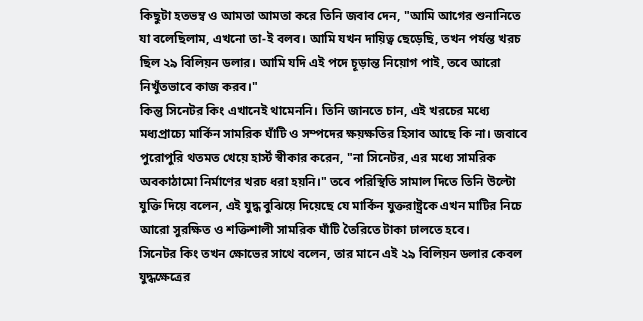কিছুটা হতভম্ব ও আমতা আমতা করে তিনি জবাব দেন, "আমি আগের শুনানিতে যা বলেছিলাম, এখনো তা-ই বলব। আমি যখন দায়িত্ব ছেড়েছি, তখন পর্যন্ত খরচ ছিল ২৯ বিলিয়ন ডলার। আমি যদি এই পদে চূড়ান্ত নিয়োগ পাই, তবে আরো নিখুঁতভাবে কাজ করব।"
কিন্তু সিনেটর কিং এখানেই থামেননি। তিনি জানতে চান, এই খরচের মধ্যে মধ্যপ্রাচ্যে মার্কিন সামরিক ঘাঁটি ও সম্পদের ক্ষয়ক্ষতির হিসাব আছে কি না। জবাবে পুরোপুরি থতমত খেয়ে হার্স্ট স্বীকার করেন, "না সিনেটর, এর মধ্যে সামরিক অবকাঠামো নির্মাণের খরচ ধরা হয়নি।" তবে পরিস্থিতি সামাল দিতে তিনি উল্টো যুক্তি দিয়ে বলেন, এই যুদ্ধ বুঝিয়ে দিয়েছে যে মার্কিন যুক্তরাষ্ট্রকে এখন মাটির নিচে আরো সুরক্ষিত ও শক্তিশালী সামরিক ঘাঁটি তৈরিতে টাকা ঢালতে হবে।
সিনেটর কিং তখন ক্ষোভের সাথে বলেন, তার মানে এই ২৯ বিলিয়ন ডলার কেবল যুদ্ধক্ষেত্রের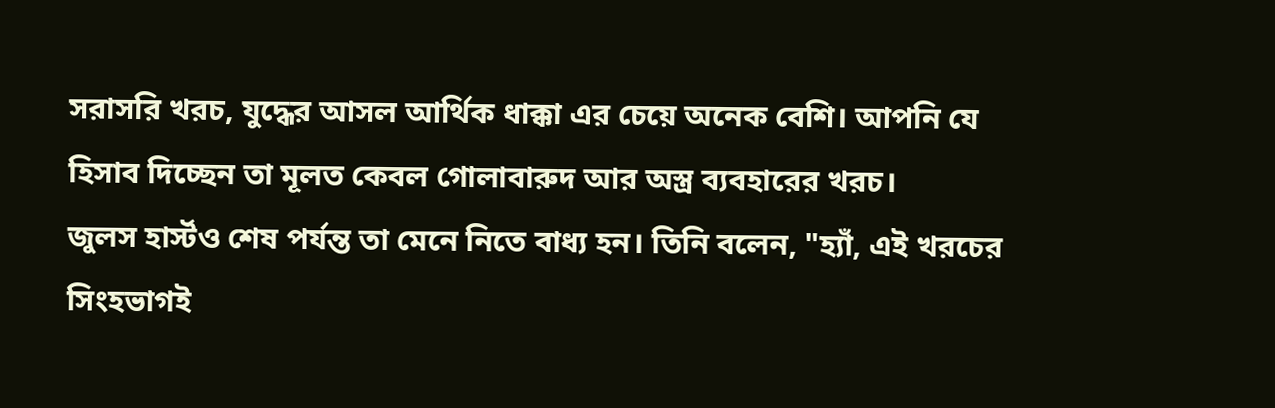সরাসরি খরচ, যুদ্ধের আসল আর্থিক ধাক্কা এর চেয়ে অনেক বেশি। আপনি যে হিসাব দিচ্ছেন তা মূলত কেবল গোলাবারুদ আর অস্ত্র ব্যবহারের খরচ।
জুলস হার্স্টও শেষ পর্যন্ত তা মেনে নিতে বাধ্য হন। তিনি বলেন, "হ্যাঁ, এই খরচের সিংহভাগই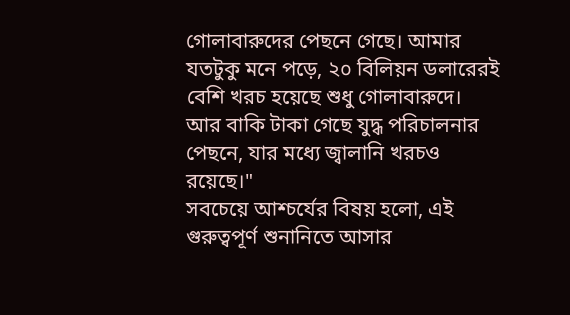গোলাবারুদের পেছনে গেছে। আমার যতটুকু মনে পড়ে, ২০ বিলিয়ন ডলারেরই বেশি খরচ হয়েছে শুধু গোলাবারুদে। আর বাকি টাকা গেছে যুদ্ধ পরিচালনার পেছনে, যার মধ্যে জ্বালানি খরচও রয়েছে।"
সবচেয়ে আশ্চর্যের বিষয় হলো, এই গুরুত্বপূর্ণ শুনানিতে আসার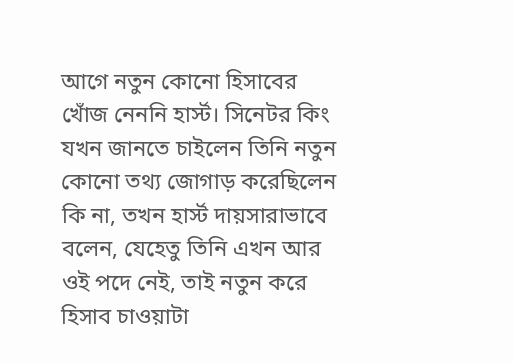আগে নতুন কোনো হিসাবের খোঁজ নেননি হার্স্ট। সিনেটর কিং যখন জানতে চাইলেন তিনি নতুন কোনো তথ্য জোগাড় করেছিলেন কি না, তখন হার্স্ট দায়সারাভাবে বলেন, যেহেতু তিনি এখন আর ওই পদে নেই, তাই নতুন করে হিসাব চাওয়াটা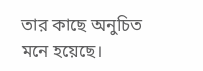তার কাছে অনুচিত মনে হয়েছে।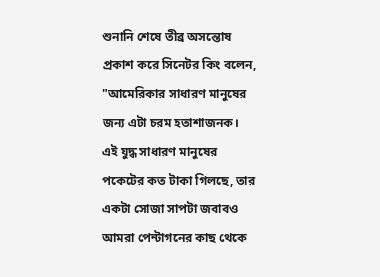শুনানি শেষে তীব্র অসন্তোষ প্রকাশ করে সিনেটর কিং বলেন, "আমেরিকার সাধারণ মানুষের জন্য এটা চরম হতাশাজনক। এই যুদ্ধ সাধারণ মানুষের পকেটের কত টাকা গিলছে, তার একটা সোজা সাপটা জবাবও আমরা পেন্টাগনের কাছ থেকে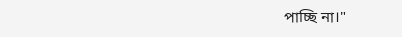পাচ্ছি না।"